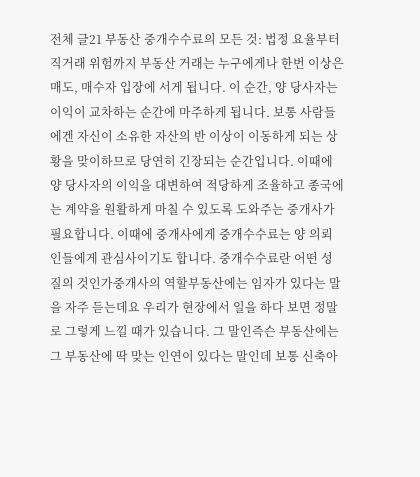전체 글21 부동산 중개수수료의 모든 것: 법정 요율부터 직거래 위험까지 부동산 거래는 누구에게나 한번 이상은 매도, 매수자 입장에 서게 됩니다. 이 순간, 양 당사자는 이익이 교차하는 순간에 마주하게 됩니다. 보통 사람들에겐 자신이 소유한 자산의 반 이상이 이동하게 되는 상황을 맞이하므로 당연히 긴장되는 순간입니다. 이때에 양 당사자의 이익을 대변하여 적당하게 조율하고 종국에는 계약을 원활하게 마칠 수 있도록 도와주는 중개사가 필요합니다. 이때에 중개사에게 중개수수료는 양 의뢰인들에게 관심사이기도 합니다. 중개수수료란 어떤 성질의 것인가중개사의 역할부동산에는 임자가 있다는 말을 자주 듣는데요 우리가 현장에서 일을 하다 보면 정말로 그렇게 느낄 때가 있습니다. 그 말인즉슨 부동산에는 그 부동산에 딱 맞는 인연이 있다는 말인데 보통 신축아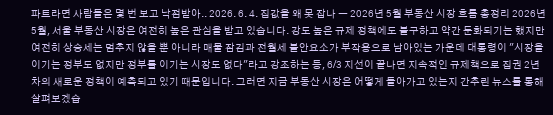파트라면 사람들은 몇 번 보고 낙점받아.. 2026. 6. 4. 집값을 왜 못 잡나 ㅡ 2026년 5월 부동산 시장 흐름 총정리 2026년 5월, 서울 부동산 시장은 여전히 높은 관심을 받고 있습니다. 강도 높은 규제 정책에도 불구하고 약간 둔화되기는 했지만 여전히 상승세는 멈추지 않을 뿐 아니라 매물 잠김과 전월세 불안요소가 부작용으로 남아있는 가운데 대통령이 "시장을 이기는 정부도 없지만 정부를 이기는 시장도 없다"라고 강조하는 등, 6/3 지선이 끝나면 지속적인 규제책으로 집권 2년 차의 새로운 정책이 예측되고 있기 때문입니다. 그러면 지금 부동산 시장은 어떻게 돌아가고 있는지 간추린 뉴스를 통해 살펴보겠습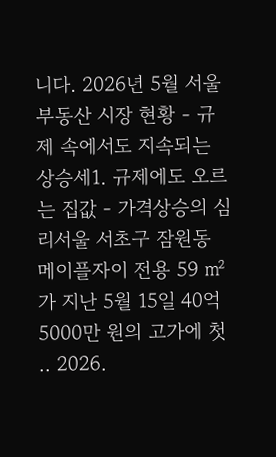니다. 2026년 5월 서울 부동산 시장 현황 - 규제 속에서도 지속되는 상승세1. 규제에도 오르는 집값 - 가격상승의 심리서울 서초구 잠원동 메이플자이 전용 59 ㎡가 지난 5월 15일 40억 5000만 원의 고가에 첫 .. 2026.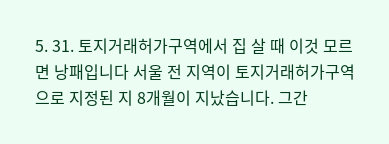5. 31. 토지거래허가구역에서 집 살 때 이것 모르면 낭패입니다 서울 전 지역이 토지거래허가구역으로 지정된 지 8개월이 지났습니다. 그간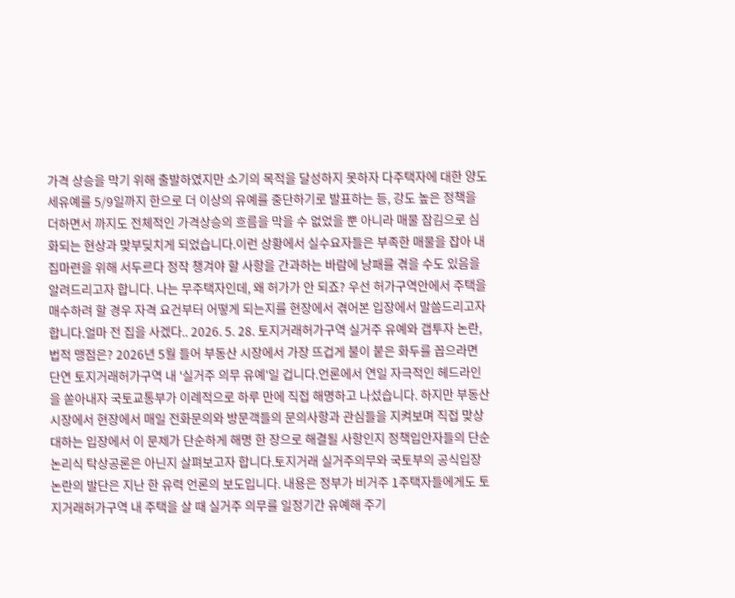가격 상승을 막기 위해 출발하였지만 소기의 목적을 달성하지 못하자 다주택자에 대한 양도세유예를 5/9일까지 한으로 더 이상의 유예를 중단하기로 발표하는 등, 강도 높은 정책을 더하면서 까지도 전체적인 가격상승의 흐름을 막을 수 없었을 뿐 아니라 매물 잠김으로 심화되는 현상과 맞부딪치게 되었습니다.이런 상황에서 실수요자들은 부족한 매물을 잡아 내집마련을 위해 서두르다 정작 챙겨야 할 사항을 간과하는 바람에 낭패를 겪을 수도 있음을 알려드리고자 합니다. 나는 무주택자인데, 왜 허가가 안 되죠? 우선 허가구역안에서 주택을 매수하려 할 경우 자격 요건부터 어떻게 되는지를 현장에서 겪어본 입장에서 말씀드리고자 합니다.얼마 전 집을 사겠다.. 2026. 5. 28. 토지거래허가구역 실거주 유예와 갭투자 논란, 법적 맹점은? 2026년 5월 들어 부동산 시장에서 가장 뜨겁게 불이 붙은 화두를 꼽으라면 단연 토지거래허가구역 내 '실거주 의무 유예'일 겁니다.언론에서 연일 자극적인 헤드라인을 쏟아내자 국토교통부가 이례적으로 하루 만에 직접 해명하고 나섰습니다. 하지만 부동산 시장에서 현장에서 매일 전화문의와 방문객들의 문의사항과 관심들을 지켜보며 직접 맞상대하는 입장에서 이 문제가 단순하게 해명 한 장으로 해결될 사항인지 정책입안자들의 단순 논리식 탁상공론은 아닌지 살펴보고자 합니다.토지거래 실거주의무와 국토부의 공식입장논란의 발단은 지난 한 유력 언론의 보도입니다. 내용은 정부가 비거주 1주택자들에게도 토지거래허가구역 내 주택을 살 때 실거주 의무를 일정기간 유예해 주기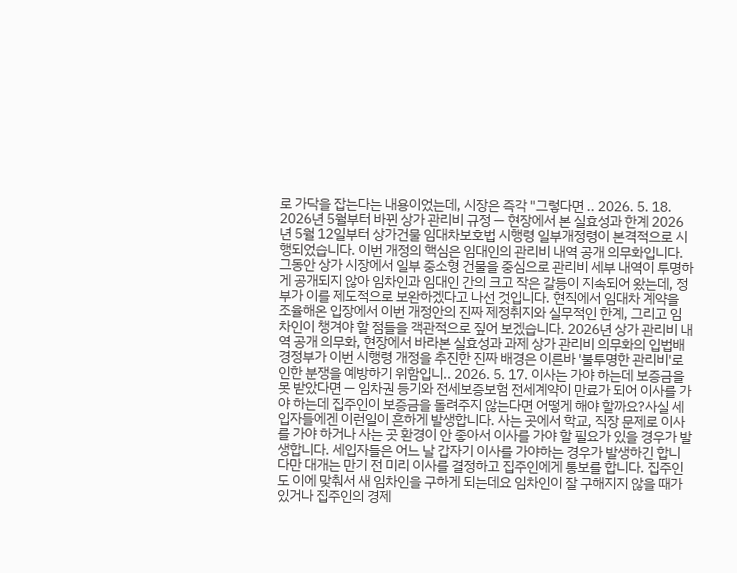로 가닥을 잡는다는 내용이었는데, 시장은 즉각 "그렇다면 .. 2026. 5. 18. 2026년 5월부터 바뀐 상가 관리비 규정 — 현장에서 본 실효성과 한계 2026년 5월 12일부터 상가건물 임대차보호법 시행령 일부개정령이 본격적으로 시행되었습니다. 이번 개정의 핵심은 임대인의 관리비 내역 공개 의무화입니다.그동안 상가 시장에서 일부 중소형 건물을 중심으로 관리비 세부 내역이 투명하게 공개되지 않아 임차인과 임대인 간의 크고 작은 갈등이 지속되어 왔는데, 정부가 이를 제도적으로 보완하겠다고 나선 것입니다. 현직에서 임대차 계약을 조율해온 입장에서 이번 개정안의 진짜 제정취지와 실무적인 한계, 그리고 임차인이 챙겨야 할 점들을 객관적으로 짚어 보겠습니다. 2026년 상가 관리비 내역 공개 의무화, 현장에서 바라본 실효성과 과제 상가 관리비 의무화의 입법배경정부가 이번 시행령 개정을 추진한 진짜 배경은 이른바 '불투명한 관리비'로 인한 분쟁을 예방하기 위함입니.. 2026. 5. 17. 이사는 가야 하는데 보증금을 못 받았다면 — 임차권 등기와 전세보증보험 전세계약이 만료가 되어 이사를 가야 하는데 집주인이 보증금을 돌려주지 않는다면 어떻게 해야 할까요?사실 세입자들에겐 이런일이 흔하게 발생합니다. 사는 곳에서 학교, 직장 문제로 이사를 가야 하거나 사는 곳 환경이 안 좋아서 이사를 가야 할 필요가 있을 경우가 발생합니다. 세입자들은 어느 날 갑자기 이사를 가야하는 경우가 발생하긴 합니다만 대개는 만기 전 미리 이사를 결정하고 집주인에게 통보를 합니다. 집주인도 이에 맞춰서 새 임차인을 구하게 되는데요 임차인이 잘 구해지지 않을 때가 있거나 집주인의 경제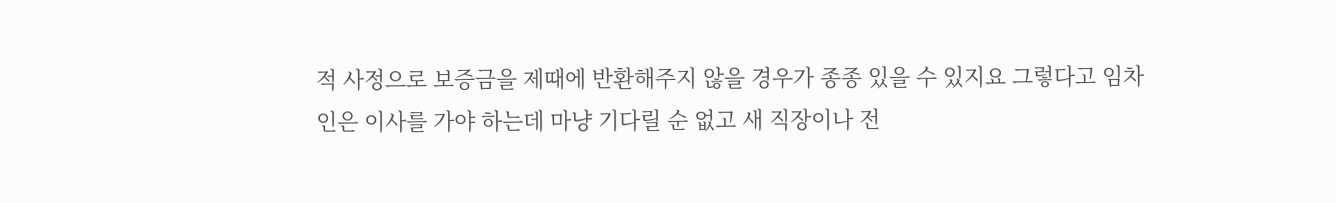적 사정으로 보증금을 제때에 반환해주지 않을 경우가 종종 있을 수 있지요 그렇다고 임차인은 이사를 가야 하는데 마냥 기다릴 순 없고 새 직장이나 전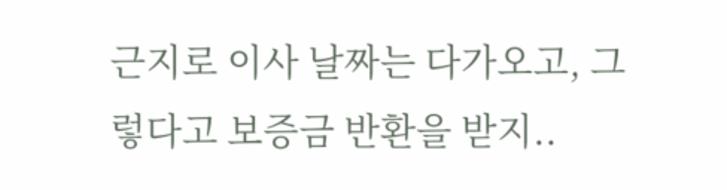근지로 이사 날짜는 다가오고, 그렇다고 보증금 반환을 받지..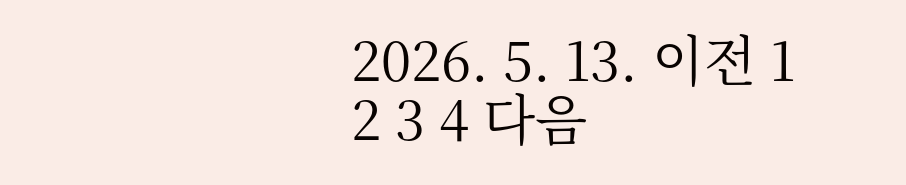2026. 5. 13. 이전 1 2 3 4 다음